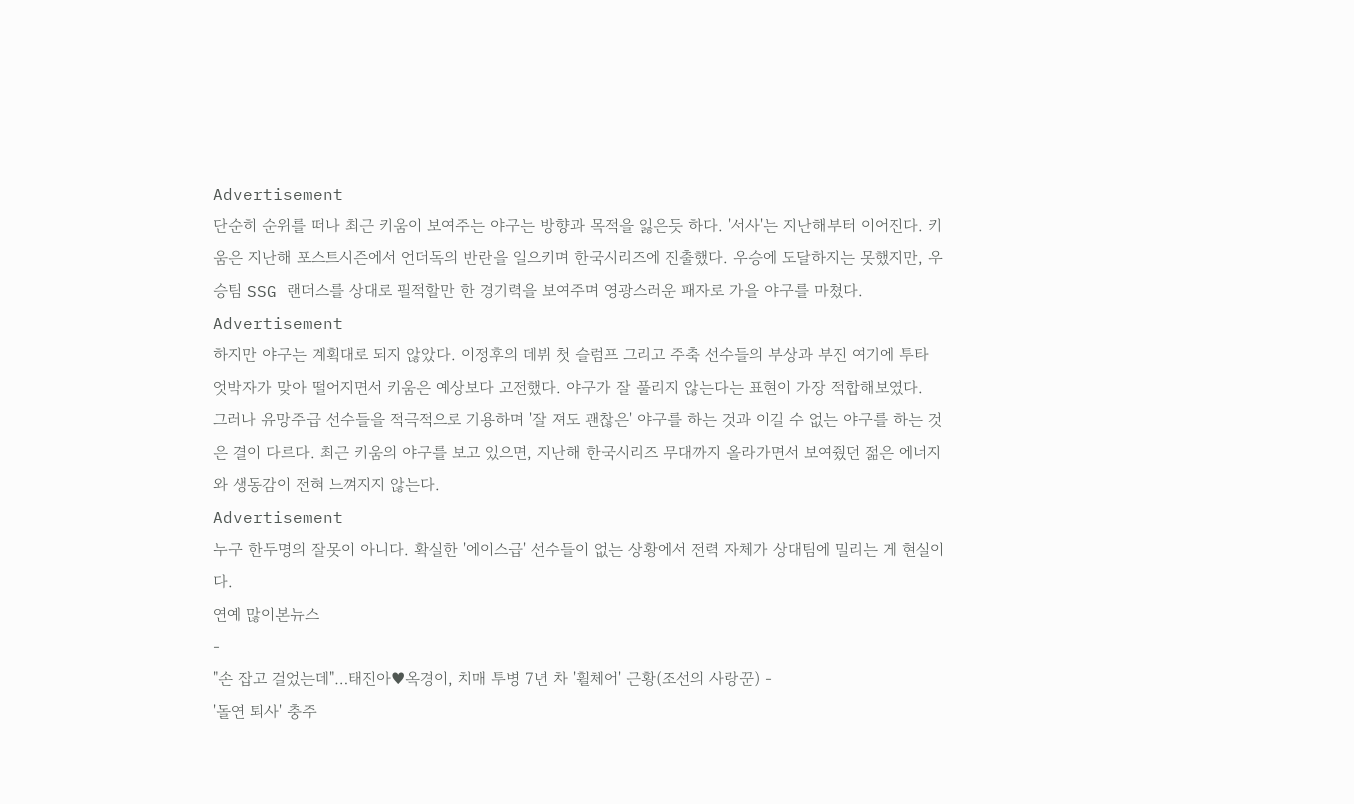Advertisement
단순히 순위를 떠나 최근 키움이 보여주는 야구는 방향과 목적을 잃은듯 하다. '서사'는 지난해부터 이어진다. 키움은 지난해 포스트시즌에서 언더독의 반란을 일으키며 한국시리즈에 진출했다. 우승에 도달하지는 못했지만, 우승팀 SSG 랜더스를 상대로 필적할만 한 경기력을 보여주며 영광스러운 패자로 가을 야구를 마쳤다.
Advertisement
하지만 야구는 계획대로 되지 않았다. 이정후의 데뷔 첫 슬럼프 그리고 주축 선수들의 부상과 부진 여기에 투타 엇박자가 맞아 떨어지면서 키움은 예상보다 고전했다. 야구가 잘 풀리지 않는다는 표현이 가장 적합해보였다.
그러나 유망주급 선수들을 적극적으로 기용하며 '잘 져도 괜찮은' 야구를 하는 것과 이길 수 없는 야구를 하는 것은 결이 다르다. 최근 키움의 야구를 보고 있으면, 지난해 한국시리즈 무대까지 올라가면서 보여줬던 젊은 에너지와 생동감이 전혀 느껴지지 않는다.
Advertisement
누구 한두명의 잘못이 아니다. 확실한 '에이스급' 선수들이 없는 상황에서 전력 자체가 상대팀에 밀리는 게 현실이다.
연예 많이본뉴스
-
"손 잡고 걸었는데"…태진아♥옥경이, 치매 투병 7년 차 '휠체어' 근황(조선의 사랑꾼) -
'돌연 퇴사' 충주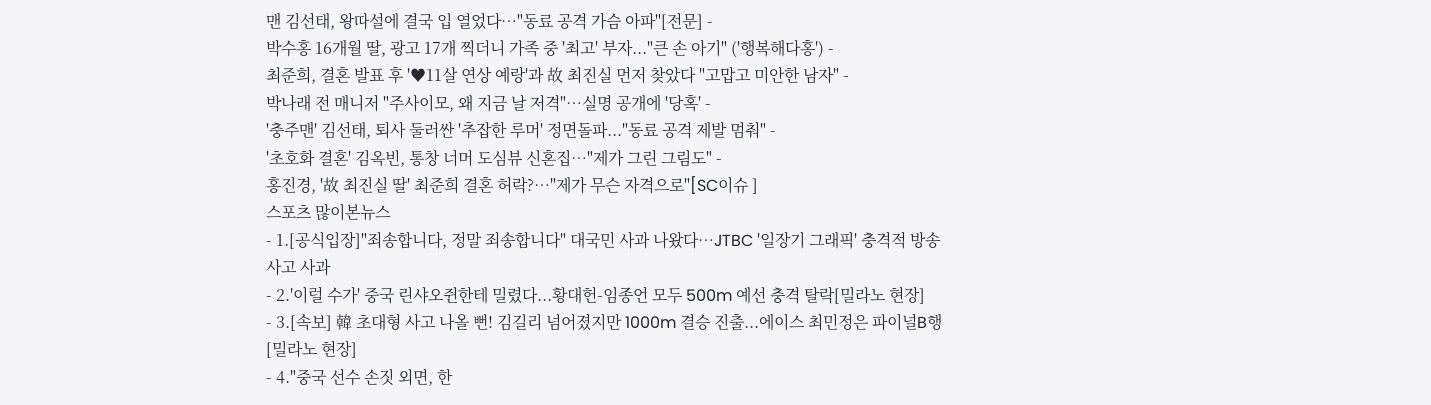맨 김선태, 왕따설에 결국 입 열었다…"동료 공격 가슴 아파"[전문] -
박수홍 16개월 딸, 광고 17개 찍더니 가족 중 '최고' 부자..."큰 손 아기" ('행복해다홍') -
최준희, 결혼 발표 후 '♥11살 연상 예랑'과 故 최진실 먼저 찾았다 "고맙고 미안한 남자" -
박나래 전 매니저 "주사이모, 왜 지금 날 저격"…실명 공개에 '당혹' -
'충주맨' 김선태, 퇴사 둘러싼 '추잡한 루머' 정면돌파..."동료 공격 제발 멈춰" -
'초호화 결혼' 김옥빈, 통창 너머 도심뷰 신혼집…"제가 그린 그림도" -
홍진경, '故 최진실 딸' 최준희 결혼 허락?…"제가 무슨 자격으로"[SC이슈 ]
스포츠 많이본뉴스
- 1.[공식입장]"죄송합니다, 정말 죄송합니다" 대국민 사과 나왔다…JTBC '일장기 그래픽' 충격적 방송 사고 사과
- 2.'이럴 수가' 중국 린샤오쥔한테 밀렸다...황대헌-임종언 모두 500m 예선 충격 탈락[밀라노 현장]
- 3.[속보] 韓 초대형 사고 나올 뻔! 김길리 넘어졌지만 1000m 결승 진출...에이스 최민정은 파이널B행 [밀라노 현장]
- 4."중국 선수 손짓 외면, 한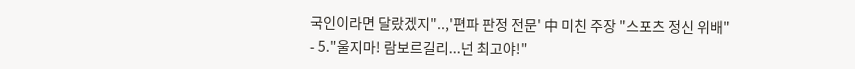국인이라면 달랐겠지"..,'편파 판정 전문' 中 미친 주장 "스포츠 정신 위배"
- 5."울지마! 람보르길리...넌 최고야!"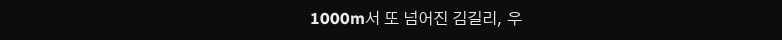1000m서 또 넘어진 김길리, 우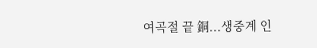여곡절 끝 銅...생중계 인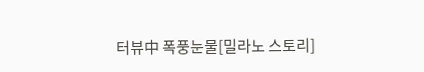터뷰中 폭풍눈물[밀라노 스토리]